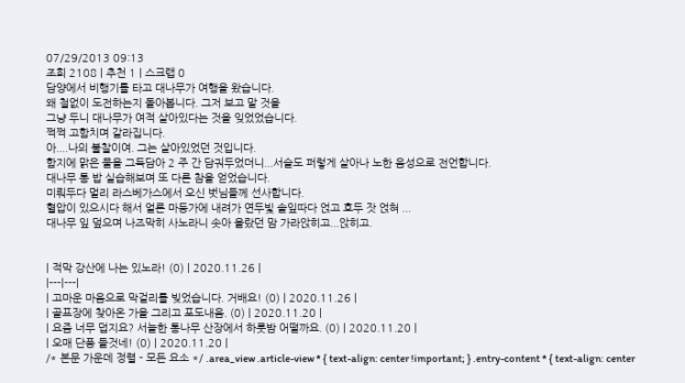07/29/2013 09:13
조회 2108 | 추천 1 | 스크랩 0
담양에서 비행기를 타고 대나무가 여행을 왔습니다.
왜 철없이 도전하는지 돌아봅니다. 그저 보고 말 것을
그냥 두니 대나무가 여적 살아있다는 것을 잊었었습니다.
쩍쩍 고함치며 갈라집니다.
아....나의 불찰이여. 그는 살아있었던 것입니다.
함지에 맑은 물을 그득담아 2 주 간 담궈두었더니...서슬도 퍼렇게 살아나 노한 음성으로 전언합니다.
대나무 통 밥 실습해보며 또 다른 참을 얻었습니다.
미뤄두다 멀리 라스베가스에서 오신 벗님들께 선사합니다.
혈압이 있으시다 해서 얼른 마등가에 내려가 연두빛 솔잎따다 얹고 호두 잣 얹혀 ...
대나무 잎 덮으며 나즈막히 사노라니 솟아 올랐던 맘 가라앉히고...앉히고.


| 적막 강산에 나는 있노라! (0) | 2020.11.26 |
|---|---|
| 고마운 마음으로 막걸리를 빚었습니다. 거배요! (0) | 2020.11.26 |
| 골프장에 찾아온 가을 그리고 포도내음. (0) | 2020.11.20 |
| 요즘 너무 덥지요? 서늘한 통나무 산장에서 하룻밤 어떨까요. (0) | 2020.11.20 |
| 오매 단풍 들것네! (0) | 2020.11.20 |
/* 본문 가운데 정렬 - 모든 요소 */ .area_view .article-view * { text-align: center !important; } .entry-content * { text-align: center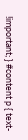!important; } #content p { text-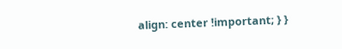align: center !important; } }